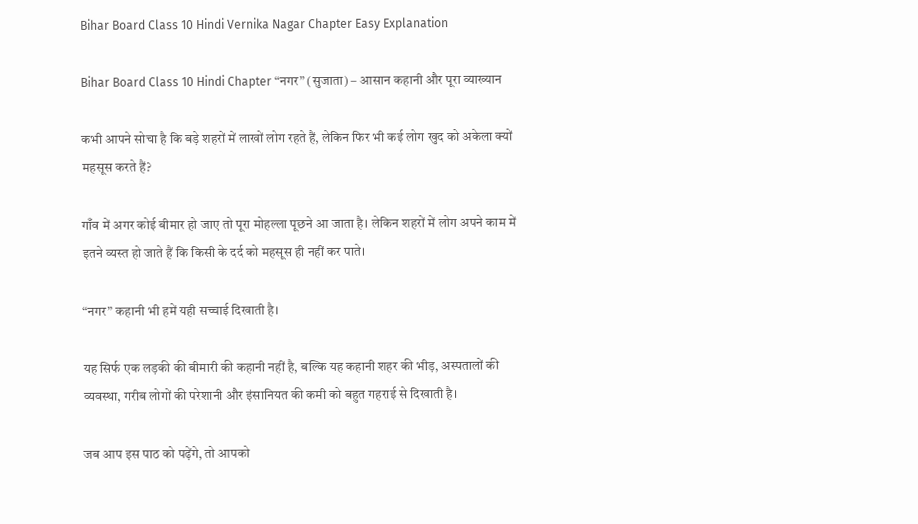Bihar Board Class 10 Hindi Vernika Nagar Chapter Easy Explanation

Bihar Board Class 10 Hindi Chapter “नगर” (सुजाता) – आसान कहानी और पूरा व्याख्यान

कभी आपने सोचा है कि बड़े शहरों में लाखों लोग रहते हैं, लेकिन फिर भी कई लोग खुद को अकेला क्यों महसूस करते हैं?

गाँव में अगर कोई बीमार हो जाए तो पूरा मोहल्ला पूछने आ जाता है। लेकिन शहरों में लोग अपने काम में इतने व्यस्त हो जाते हैं कि किसी के दर्द को महसूस ही नहीं कर पाते।

“नगर” कहानी भी हमें यही सच्चाई दिखाती है।

यह सिर्फ एक लड़की की बीमारी की कहानी नहीं है, बल्कि यह कहानी शहर की भीड़, अस्पतालों की व्यवस्था, गरीब लोगों की परेशानी और इंसानियत की कमी को बहुत गहराई से दिखाती है।

जब आप इस पाठ को पढ़ेंगे, तो आपको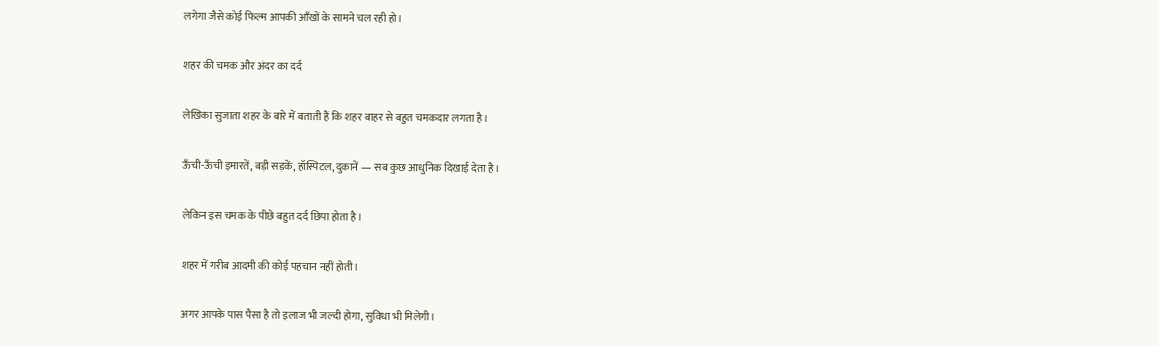लगेगा जैसे कोई फिल्म आपकी आँखों के सामने चल रही हो।

शहर की चमक और अंदर का दर्द

लेखिका सुजाता शहर के बारे में बताती हैं कि शहर बाहर से बहुत चमकदार लगता है।

ऊँची-ऊँची इमारतें, बड़ी सड़कें, हॉस्पिटल, दुकानें — सब कुछ आधुनिक दिखाई देता है।

लेकिन इस चमक के पीछे बहुत दर्द छिपा होता है।

शहर में गरीब आदमी की कोई पहचान नहीं होती।

अगर आपके पास पैसा है तो इलाज भी जल्दी होगा, सुविधा भी मिलेगी।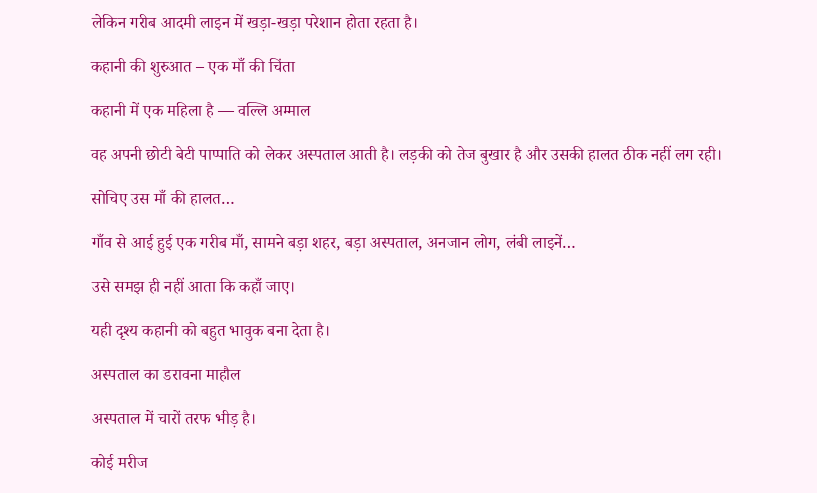लेकिन गरीब आदमी लाइन में खड़ा-खड़ा परेशान होता रहता है।

कहानी की शुरुआत – एक माँ की चिंता

कहानी में एक महिला है — वल्लि अम्माल

वह अपनी छोटी बेटी पाप्पाति को लेकर अस्पताल आती है। लड़की को तेज बुखार है और उसकी हालत ठीक नहीं लग रही।

सोचिए उस माँ की हालत…

गाँव से आई हुई एक गरीब माँ, सामने बड़ा शहर, बड़ा अस्पताल, अनजान लोग, लंबी लाइनें…

उसे समझ ही नहीं आता कि कहाँ जाए।

यही दृश्य कहानी को बहुत भावुक बना देता है।

अस्पताल का डरावना माहौल

अस्पताल में चारों तरफ भीड़ है।

कोई मरीज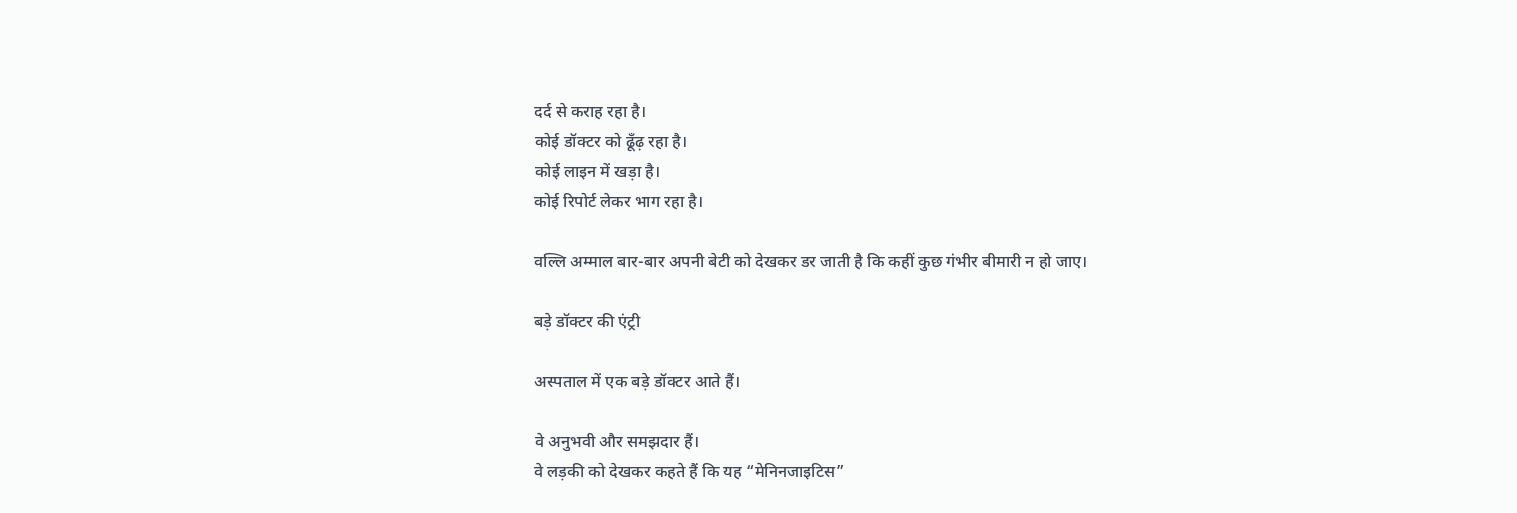दर्द से कराह रहा है।
कोई डॉक्टर को ढूँढ़ रहा है।
कोई लाइन में खड़ा है।
कोई रिपोर्ट लेकर भाग रहा है।

वल्लि अम्माल बार-बार अपनी बेटी को देखकर डर जाती है कि कहीं कुछ गंभीर बीमारी न हो जाए।

बड़े डॉक्टर की एंट्री

अस्पताल में एक बड़े डॉक्टर आते हैं।

वे अनुभवी और समझदार हैं।
वे लड़की को देखकर कहते हैं कि यह “मेनिनजाइटिस”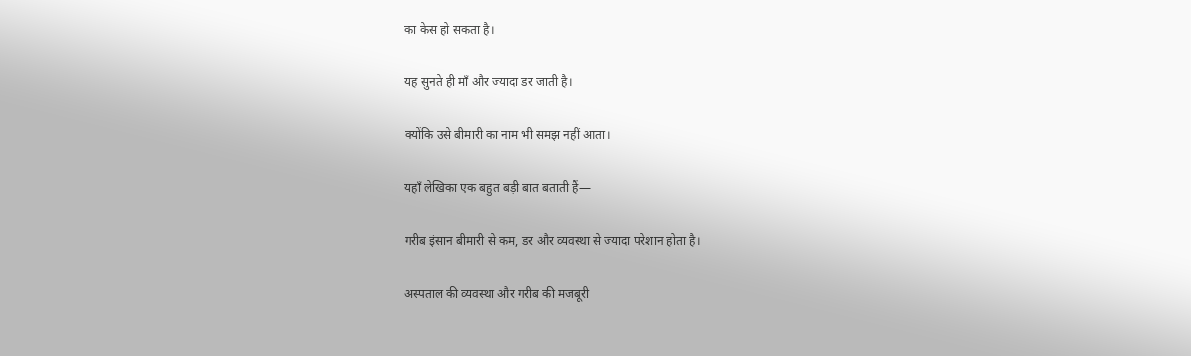का केस हो सकता है।

यह सुनते ही माँ और ज्यादा डर जाती है।

क्योंकि उसे बीमारी का नाम भी समझ नहीं आता।

यहाँ लेखिका एक बहुत बड़ी बात बताती हैं—

गरीब इंसान बीमारी से कम, डर और व्यवस्था से ज्यादा परेशान होता है।

अस्पताल की व्यवस्था और गरीब की मजबूरी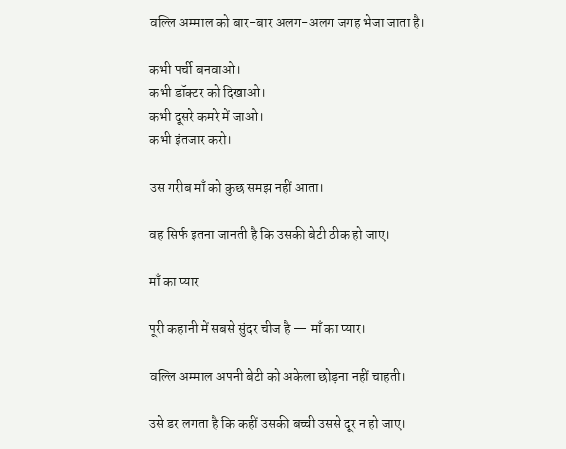वल्लि अम्माल को बार-बार अलग-अलग जगह भेजा जाता है।

कभी पर्ची बनवाओ।
कभी डॉक्टर को दिखाओ।
कभी दूसरे कमरे में जाओ।
कभी इंतजार करो।

उस गरीब माँ को कुछ समझ नहीं आता।

वह सिर्फ इतना जानती है कि उसकी बेटी ठीक हो जाए।

माँ का प्यार

पूरी कहानी में सबसे सुंदर चीज है — माँ का प्यार।

वल्लि अम्माल अपनी बेटी को अकेला छोड़ना नहीं चाहती।

उसे डर लगता है कि कहीं उसकी बच्ची उससे दूर न हो जाए।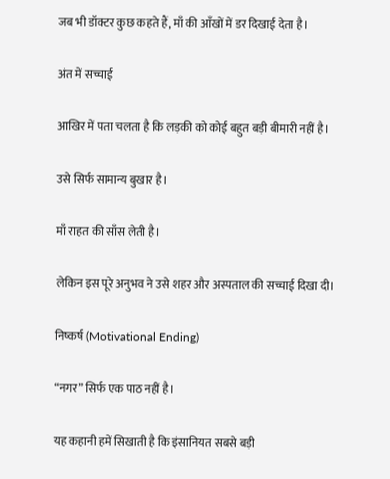जब भी डॉक्टर कुछ कहते हैं, माँ की आँखों में डर दिखाई देता है।

अंत में सच्चाई

आखिर में पता चलता है कि लड़की को कोई बहुत बड़ी बीमारी नहीं है।

उसे सिर्फ सामान्य बुखार है।

माँ राहत की साँस लेती है।

लेकिन इस पूरे अनुभव ने उसे शहर और अस्पताल की सच्चाई दिखा दी।

निष्कर्ष (Motivational Ending)

“नगर” सिर्फ एक पाठ नहीं है।

यह कहानी हमें सिखाती है कि इंसानियत सबसे बड़ी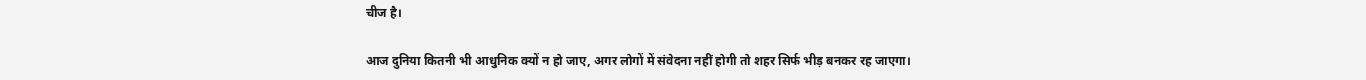चीज है।

आज दुनिया कितनी भी आधुनिक क्यों न हो जाए, अगर लोगों में संवेदना नहीं होगी तो शहर सिर्फ भीड़ बनकर रह जाएगा।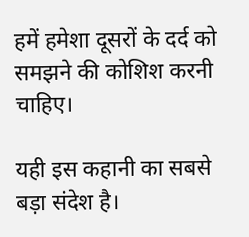हमें हमेशा दूसरों के दर्द को समझने की कोशिश करनी चाहिए।

यही इस कहानी का सबसे बड़ा संदेश है।